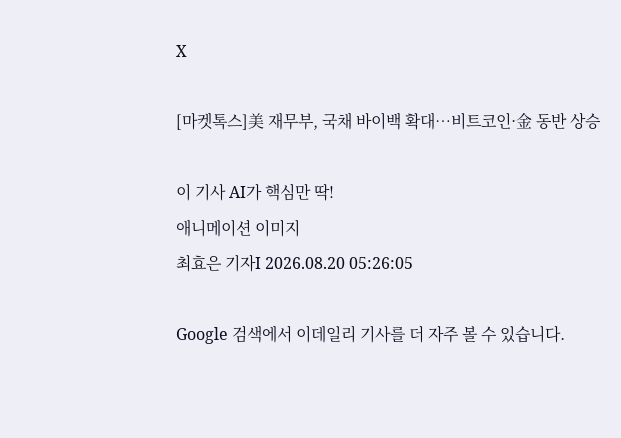X

[마켓톡스]美 재무부, 국채 바이백 확대…비트코인·金 동반 상승

이 기사 AI가 핵심만 딱!
애니메이션 이미지
최효은 기자I 2026.08.20 05:26:05

Google 검색에서 이데일리 기사를 더 자주 볼 수 있습니다.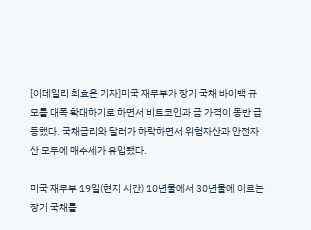[이데일리 최효은 기자]미국 재무부가 장기 국채 바이백 규모를 대폭 확대하기로 하면서 비트코인과 금 가격이 동반 급등했다. 국채금리와 달러가 하락하면서 위험자산과 안전자산 모두에 매수세가 유입됐다.

미국 재무부 19일(현지 시간) 10년물에서 30년물에 이르는 장기 국채를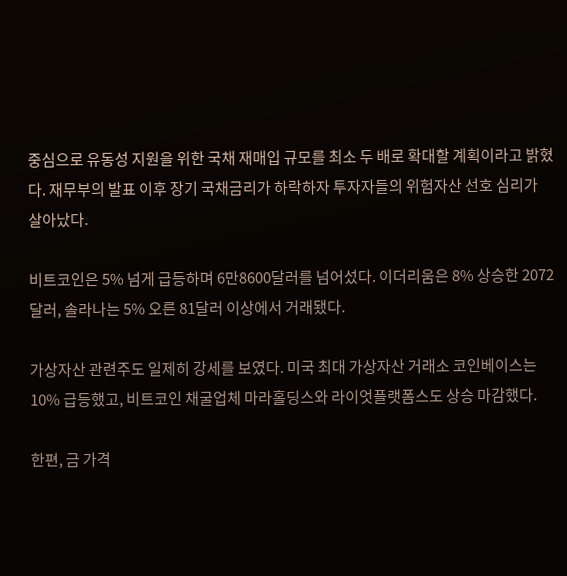중심으로 유동성 지원을 위한 국채 재매입 규모를 최소 두 배로 확대할 계획이라고 밝혔다. 재무부의 발표 이후 장기 국채금리가 하락하자 투자자들의 위험자산 선호 심리가 살아났다.

비트코인은 5% 넘게 급등하며 6만8600달러를 넘어섰다. 이더리움은 8% 상승한 2072달러, 솔라나는 5% 오른 81달러 이상에서 거래됐다.

가상자산 관련주도 일제히 강세를 보였다. 미국 최대 가상자산 거래소 코인베이스는 10% 급등했고, 비트코인 채굴업체 마라홀딩스와 라이엇플랫폼스도 상승 마감했다.

한편, 금 가격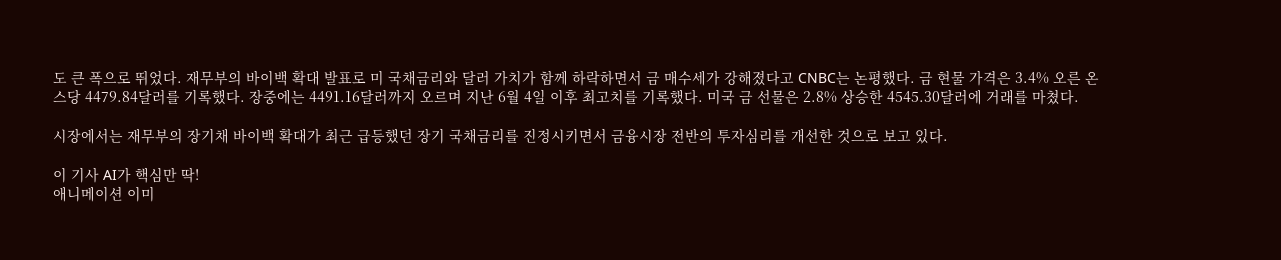도 큰 폭으로 뛰었다. 재무부의 바이백 확대 발표로 미 국채금리와 달러 가치가 함께 하락하면서 금 매수세가 강해졌다고 CNBC는 논평했다. 금 현물 가격은 3.4% 오른 온스당 4479.84달러를 기록했다. 장중에는 4491.16달러까지 오르며 지난 6월 4일 이후 최고치를 기록했다. 미국 금 선물은 2.8% 상승한 4545.30달러에 거래를 마쳤다.

시장에서는 재무부의 장기채 바이백 확대가 최근 급등했던 장기 국채금리를 진정시키면서 금융시장 전반의 투자심리를 개선한 것으로 보고 있다.

이 기사 AI가 핵심만 딱!
애니메이션 이미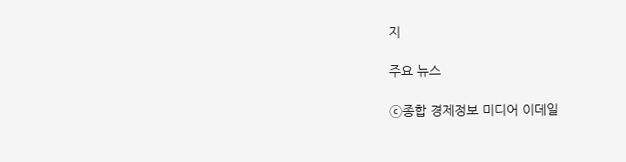지

주요 뉴스

ⓒ종합 경제정보 미디어 이데일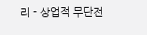리 - 상업적 무단전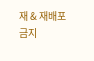재 & 재배포 금지